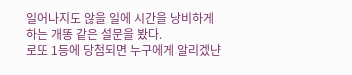일어나지도 않을 일에 시간을 낭비하게 하는 개똥 같은 설문을 봤다.
로또 1등에 당첨되면 누구에게 알리겠냔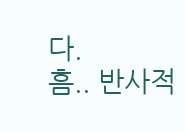다.
흠.. 반사적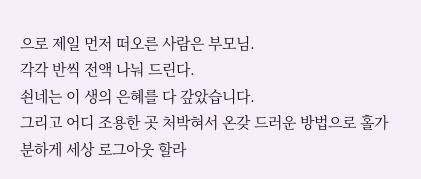으로 제일 먼저 떠오른 사람은 부모님.
각각 반씩 전액 나눠 드린다.
쇤네는 이 생의 은혜를 다 갚았습니다.
그리고 어디 조용한 곳 처박혀서 온갖 드러운 방법으로 홀가분하게 세상 로그아웃 할라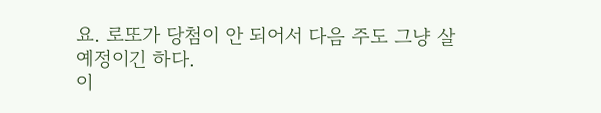요. 로또가 당첨이 안 되어서 다음 주도 그냥 살 예정이긴 하다.
이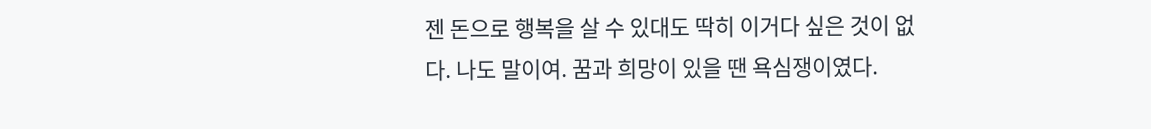젠 돈으로 행복을 살 수 있대도 딱히 이거다 싶은 것이 없다. 나도 말이여. 꿈과 희망이 있을 땐 욕심쟁이였다.